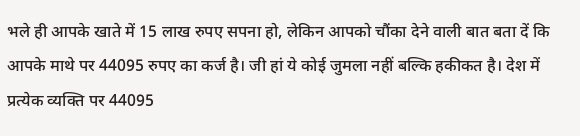भले ही आपके खाते में 15 लाख रुपए सपना हो, लेकिन आपको चौंका देने वाली बात बता दें कि आपके माथे पर 44095 रुपए का कर्ज है। जी हां ये कोई जुमला नहीं बल्कि हकीकत है। देश में प्रत्येक व्यक्ति पर 44095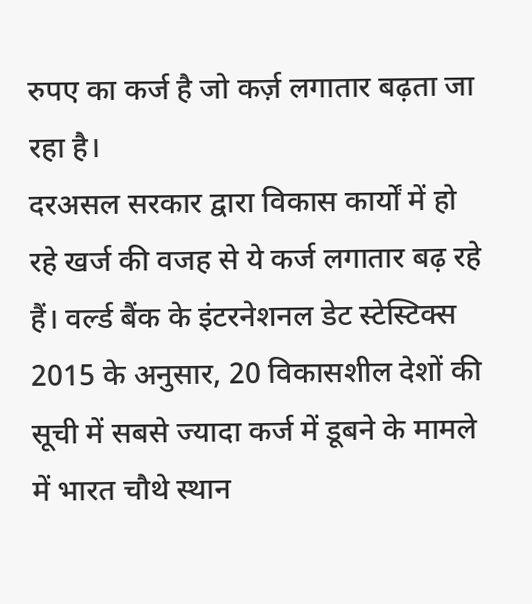रुपए का कर्ज है जो कर्ज़ लगातार बढ़ता जा रहा है।
दरअसल सरकार द्वारा विकास कार्यों में हो रहे खर्ज की वजह से ये कर्ज लगातार बढ़ रहे हैं। वर्ल्ड बैंक के इंटरनेशनल डेट स्टेस्टिक्स 2015 के अनुसार, 20 विकासशील देशों की सूची में सबसे ज्यादा कर्ज में डूबने के मामले में भारत चौथे स्थान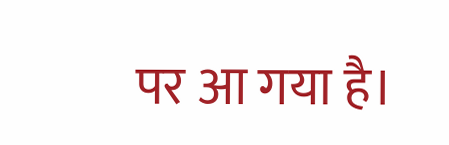पर आ गया है।